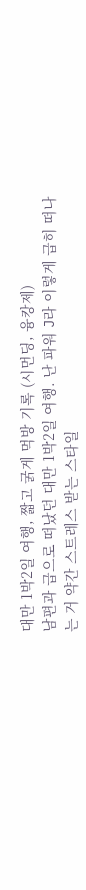대만 1박2일 여행, 짧고 굵게 먹방 기록 (시먼딩, 융캉제)
남편과 급으로 떠났던 대만 1박2일 여행. 난 파워 J라 이렇게 급히 떠나는 거 약간 스트레스 받는 스타일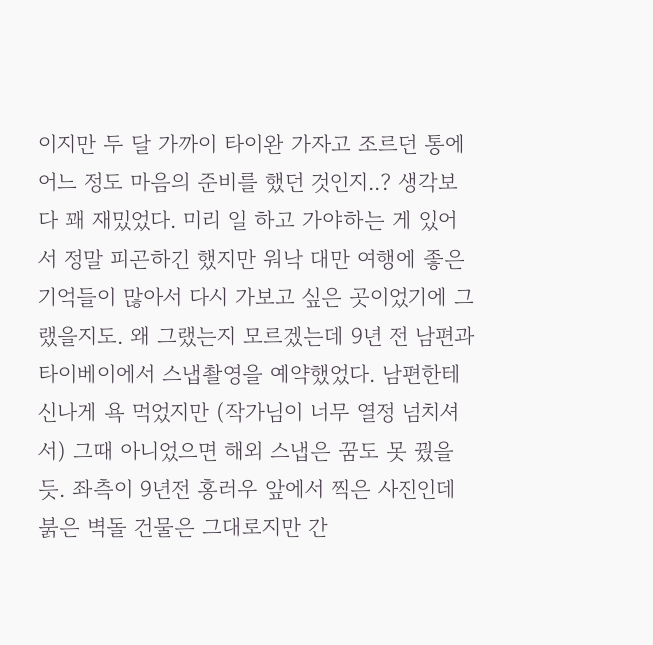이지만 두 달 가까이 타이완 가자고 조르던 통에 어느 정도 마음의 준비를 했던 것인지..? 생각보다 꽤 재밌었다. 미리 일 하고 가야하는 게 있어서 정말 피곤하긴 했지만 워낙 대만 여행에 좋은 기억들이 많아서 다시 가보고 싶은 곳이었기에 그랬을지도. 왜 그랬는지 모르겠는데 9년 전 남편과 타이베이에서 스냅촬영을 예약했었다. 남편한테 신나게 욕 먹었지만 (작가님이 너무 열정 넘치셔서) 그때 아니었으면 해외 스냅은 꿈도 못 꿨을 듯. 좌측이 9년전 홍러우 앞에서 찍은 사진인데 붉은 벽돌 건물은 그대로지만 간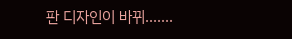판 디자인이 바뀌.......